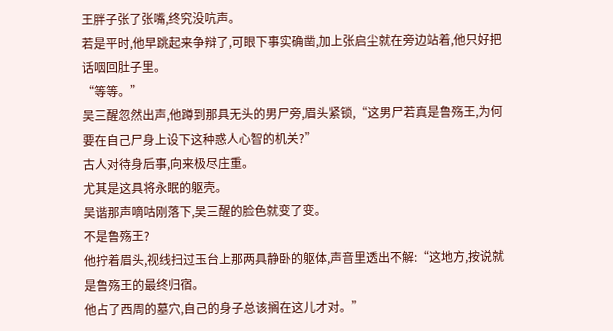王胖子张了张嘴,终究没吭声。
若是平时,他早跳起来争辩了,可眼下事实确凿,加上张启尘就在旁边站着,他只好把话咽回肚子里。
“等等。”
吴三醒忽然出声,他蹲到那具无头的男尸旁,眉头紧锁,“这男尸若真是鲁殇王,为何要在自己尸身上设下这种惑人心智的机关?”
古人对待身后事,向来极尽庄重。
尤其是这具将永眠的躯壳。
吴谐那声嘀咕刚落下,吴三醒的脸色就变了变。
不是鲁殇王?
他拧着眉头,视线扫过玉台上那两具静卧的躯体,声音里透出不解:“这地方,按说就是鲁殇王的最终归宿。
他占了西周的墓穴,自己的身子总该搁在这儿才对。”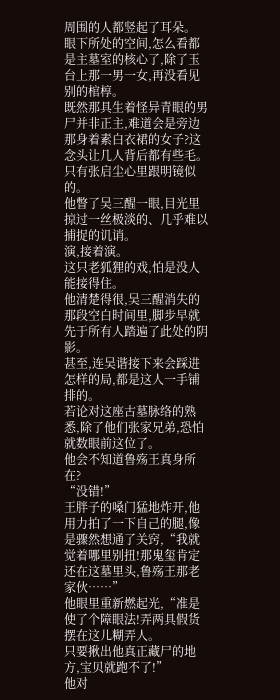周围的人都竖起了耳朵。
眼下所处的空间,怎么看都是主墓室的核心了,除了玉台上那一男一女,再没看见别的棺椁。
既然那具生着怪异青眼的男尸并非正主,难道会是旁边那身着素白衣裙的女子?这念头让几人背后都有些毛。
只有张启尘心里跟明镜似的。
他瞥了吴三醒一眼,目光里掠过一丝极淡的、几乎难以捕捉的讥诮。
演,接着演。
这只老狐狸的戏,怕是没人能接得住。
他清楚得很,吴三醒消失的那段空白时间里,脚步早就先于所有人踏遍了此处的阴影。
甚至,连吴谐接下来会踩进怎样的局,都是这人一手铺排的。
若论对这座古墓脉络的熟悉,除了他们张家兄弟,恐怕就数眼前这位了。
他会不知道鲁殇王真身所在?
“没错!”
王胖子的嗓门猛地炸开,他用力拍了一下自己的腿,像是骤然想通了关窍,“我就觉着哪里别扭!那鬼玺肯定还在这墓里头,鲁殇王那老家伙……”
他眼里重新燃起光,“准是使了个障眼法!弄两具假货摆在这儿糊弄人。
只要揪出他真正藏尸的地方,宝贝就跑不了!”
他对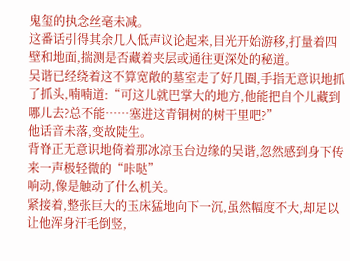鬼玺的执念丝毫未减。
这番话引得其余几人低声议论起来,目光开始游移,打量着四壁和地面,揣测是否藏着夹层或通往更深处的秘道。
吴谐已经绕着这不算宽敞的墓室走了好几圈,手指无意识地抓了抓头,喃喃道:“可这儿就巴掌大的地方,他能把自个儿藏到哪儿去?总不能……塞进这青铜树的树干里吧?”
他话音未落,变故陡生。
背脊正无意识地倚着那冰凉玉台边缘的吴谐,忽然感到身下传来一声极轻微的“咔哒”
响动,像是触动了什么机关。
紧接着,整张巨大的玉床猛地向下一沉,虽然幅度不大,却足以让他浑身汗毛倒竖,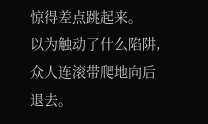惊得差点跳起来。
以为触动了什么陷阱,众人连滚带爬地向后退去。